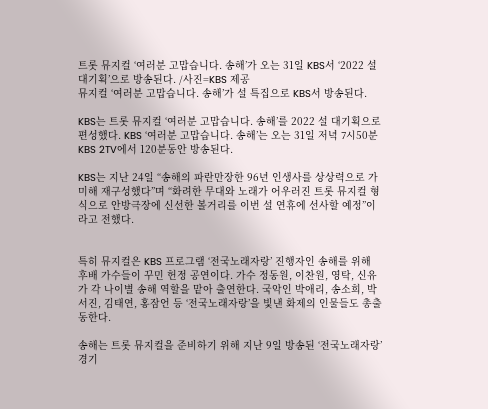트롯 뮤지컬 ‘여러분 고맙습니다. 송해’가 오는 31일 KBS서 ‘2022 설 대기획’으로 방송된다. /사진=KBS 제공
뮤지컬 ‘여러분 고맙습니다. 송해’가 설 특집으로 KBS서 방송된다.

KBS는 트롯 뮤지컬 ‘여러분 고맙습니다. 송해’를 2022 설 대기획으로 편성했다. KBS ‘여러분 고맙습니다. 송해’는 오는 31일 저녁 7시50분 KBS 2TV에서 120분동안 방송된다.

KBS는 지난 24일 “송해의 파란만장한 96년 인생사를 상상력으로 가미해 재구성했다”며 “화려한 무대와 노래가 어우러진 트롯 뮤지컬 형식으로 안방극장에 신선한 볼거리를 이번 설 연휴에 선사할 예정”이라고 전했다.


특히 뮤지컬은 KBS 프로그램 ‘전국노래자랑’ 진행자인 송해를 위해 후배 가수들이 꾸민 헌정 공연이다. 가수 정동원, 이찬원, 영탁, 신유가 각 나이별 송해 역할을 맡아 출연한다. 국악인 박애리, 송소희, 박서진, 김태연, 홍잠언 등 ‘전국노래자랑’을 빛낸 화제의 인물들도 총출동한다.

송해는 트롯 뮤지컬을 준비하기 위해 지난 9일 방송된 ‘전국노래자랑’ 경기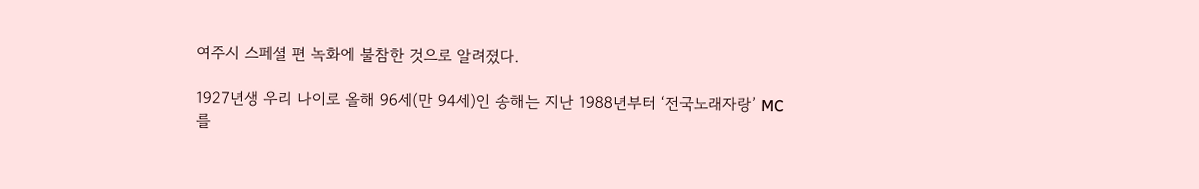여주시 스페셜 편 녹화에 불참한 것으로 알려졌다.

1927년생 우리 나이로 올해 96세(만 94세)인 송해는 지난 1988년부터 ‘전국노래자랑’ MC를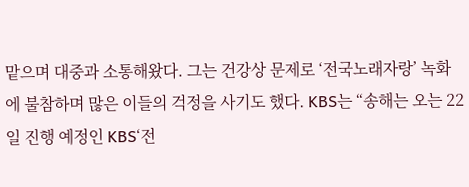맡으며 대중과 소통해왔다. 그는 건강상 문제로 ‘전국노래자랑’ 녹화에 불참하며 많은 이들의 걱정을 사기도 했다. KBS는 “송해는 오는 22일 진행 예정인 KBS‘전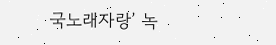국노래자랑’ 녹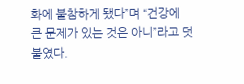화에 불참하게 됐다”며 “건강에 큰 문제가 있는 것은 아니”라고 덧붙였다.